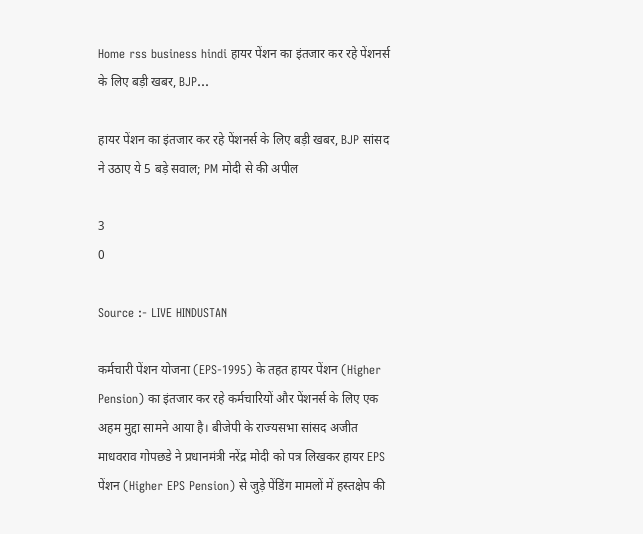Home rss business hindi हायर पेंशन का इंतजार कर रहे पेंशनर्स के लिए बड़ी खबर, BJP...

हायर पेंशन का इंतजार कर रहे पेंशनर्स के लिए बड़ी खबर, BJP सांसद ने उठाए ये 5 बड़े सवाल; PM मोदी से की अपील

3
0

Source :- LIVE HINDUSTAN

कर्मचारी पेंशन योजना (EPS-1995) के तहत हायर पेंशन (Higher Pension) का इंतजार कर रहे कर्मचारियों और पेंशनर्स के लिए एक अहम मुद्दा सामने आया है। बीजेपी के राज्यसभा सांसद अजीत माधवराव गोपछडे ने प्रधानमंत्री नरेंद्र मोदी को पत्र लिखकर हायर EPS पेंशन (Higher EPS Pension) से जुड़े पेंडिंग मामलों में हस्तक्षेप की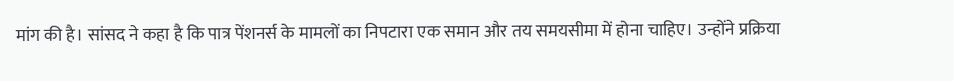मांग की है। सांसद ने कहा है कि पात्र पेंशनर्स के मामलों का निपटारा एक समान और तय समयसीमा में होना चाहिए। उन्होंने प्रक्रिया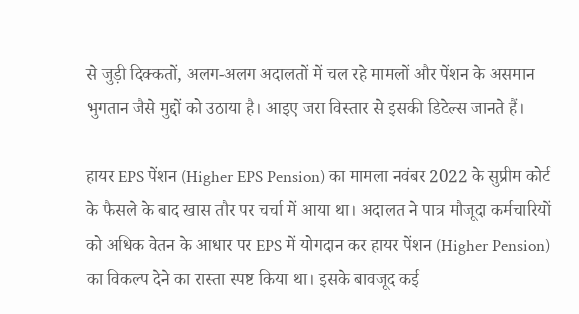से जुड़ी दिक्कतों, अलग-अलग अदालतों में चल रहे मामलों और पेंशन के असमान भुगतान जैसे मुद्दों को उठाया है। आइए जरा विस्तार से इसकी डिटेल्स जानते हैं।

हायर EPS पेंशन (Higher EPS Pension) का मामला नवंबर 2022 के सुप्रीम कोर्ट के फैसले के बाद खास तौर पर चर्चा में आया था। अदालत ने पात्र मौजूदा कर्मचारियों को अधिक वेतन के आधार पर EPS में योगदान कर हायर पेंशन (Higher Pension) का विकल्प देने का रास्ता स्पष्ट किया था। इसके बावजूद कई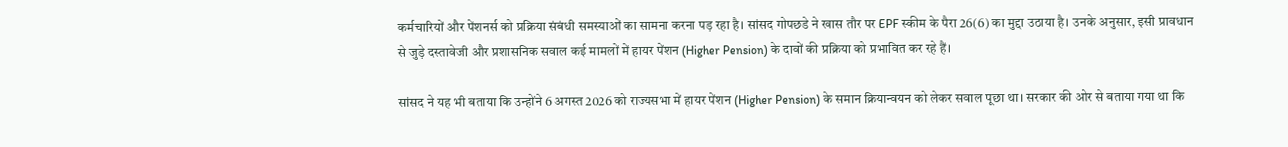कर्मचारियों और पेंशनर्स को प्रक्रिया संबंधी समस्याओं का सामना करना पड़ रहा है। सांसद गोपछडे ने खास तौर पर EPF स्कीम के पैरा 26(6) का मुद्दा उठाया है। उनके अनुसार, इसी प्रावधान से जुड़े दस्तावेजी और प्रशासनिक सवाल कई मामलों में हायर पेंशन (Higher Pension) के दावों की प्रक्रिया को प्रभावित कर रहे हैं।

सांसद ने यह भी बताया कि उन्होंने 6 अगस्त 2026 को राज्यसभा में हायर पेंशन (Higher Pension) के समान क्रियान्वयन को लेकर सवाल पूछा था। सरकार की ओर से बताया गया था कि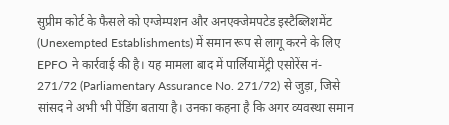सुप्रीम कोर्ट के फैसले को एग्जेम्पशन और अनएक्जेमपटेड इस्टैब्लिशमेंट (Unexempted Establishments) में समान रूप से लागू करने के लिए EPFO ने कार्रवाई की है। यह मामला बाद में पार्लियामेंट्री एसोरेंस नं- 271/72 (Parliamentary Assurance No. 271/72) से जुड़ा, जिसे सांसद ने अभी भी पेंडिंग बताया है। उनका कहना है कि अगर व्यवस्था समान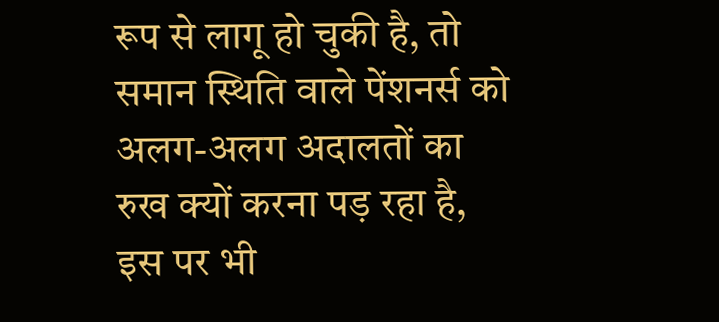रूप से लागू हो चुकी है, तो समान स्थिति वाले पेंशनर्स को अलग-अलग अदालतों का रुख क्यों करना पड़ रहा है, इस पर भी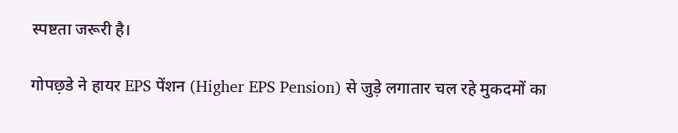स्पष्टता जरूरी है।

गोपछ़डे ने हायर EPS पेंशन (Higher EPS Pension) से जुड़े लगातार चल रहे मुकदमों का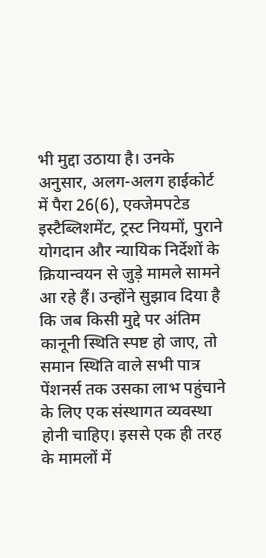भी मुद्दा उठाया है। उनके अनुसार, अलग-अलग हाईकोर्ट में पैरा 26(6), एक्जेमपटेड इस्टैब्लिशमेंट, ट्रस्ट नियमों, पुराने योगदान और न्यायिक निर्देशों के क्रियान्वयन से जुड़े मामले सामने आ रहे हैं। उन्होंने सुझाव दिया है कि जब किसी मुद्दे पर अंतिम कानूनी स्थिति स्पष्ट हो जाए, तो समान स्थिति वाले सभी पात्र पेंशनर्स तक उसका लाभ पहुंचाने के लिए एक संस्थागत व्यवस्था होनी चाहिए। इससे एक ही तरह के मामलों में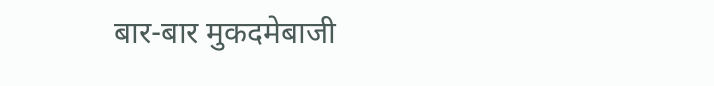बार-बार मुकदमेबाजी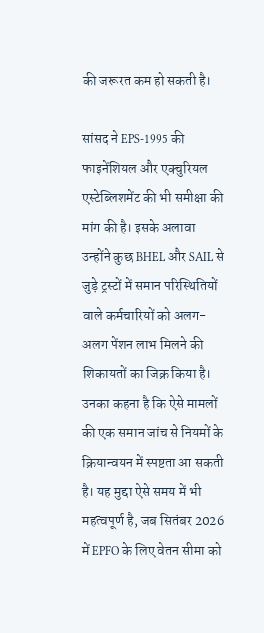की जरूरत कम हो सकती है।

सांसद ने EPS-1995 की फाइनेंशियल और एक्चुरियल एस्टेब्लिशमेंट की भी समीक्षा की मांग की है। इसके अलावा उन्होंने कुछ BHEL और SAIL से जुड़े ट्रस्टों में समान परिस्थितियों वाले कर्मचारियों को अलग-अलग पेंशन लाभ मिलने की शिकायतों का जिक्र किया है। उनका कहना है कि ऐसे मामलों की एक समान जांच से नियमों के क्रियान्वयन में स्पष्टता आ सकती है। यह मुद्दा ऐसे समय में भी महत्वपूर्ण है, जब सितंबर 2026 में EPFO के लिए वेतन सीमा को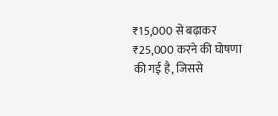₹15,000 से बढ़ाकर ₹25,000 करने की घोषणा की गई है, जिससे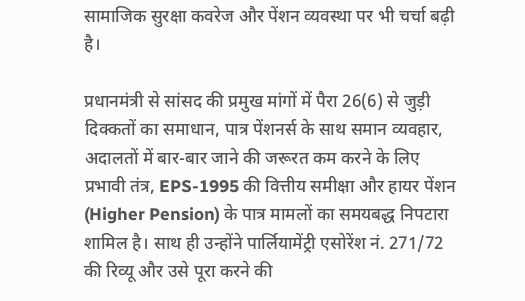सामाजिक सुरक्षा कवरेज और पेंशन व्यवस्था पर भी चर्चा बढ़ी है।

प्रधानमंत्री से सांसद की प्रमुख मांगों में पैरा 26(6) से जुड़ी दिक्कतों का समाधान, पात्र पेंशनर्स के साथ समान व्यवहार, अदालतों में बार-बार जाने की जरूरत कम करने के लिए प्रभावी तंत्र, EPS-1995 की वित्तीय समीक्षा और हायर पेंशन (Higher Pension) के पात्र मामलों का समयबद्ध निपटारा शामिल है। साथ ही उन्होंने पार्लियामेंट्री एसोरेंश नं. 271/72 की रिव्यू और उसे पूरा करने की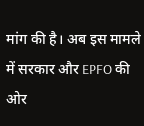मांग की है। अब इस मामले में सरकार और EPFO की ओर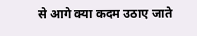से आगे क्या कदम उठाए जाते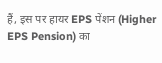हैं, इस पर हायर EPS पेंशन (Higher EPS Pension) का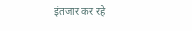इंतजार कर रहे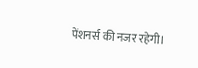पेंशनर्स की नजर रहेगी।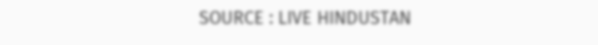SOURCE : LIVE HINDUSTAN